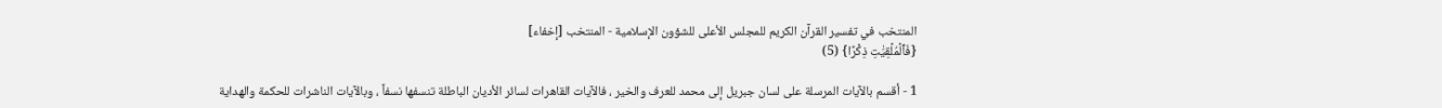المنتخب في تفسير القرآن الكريم للمجلس الأعلى للشؤون الإسلامية - المنتخب [إخفاء]
{فَٱلۡمُلۡقِيَٰتِ ذِكۡرًا} (5)

1 - أقسم بالآيات المرسلة على لسان جبريل إلى محمد للعرف والخير ، فالآيات القاهرات لسائر الأديان الباطلة تنسفها نسفاً ، وبالآيات الناشرات للحكمة والهداية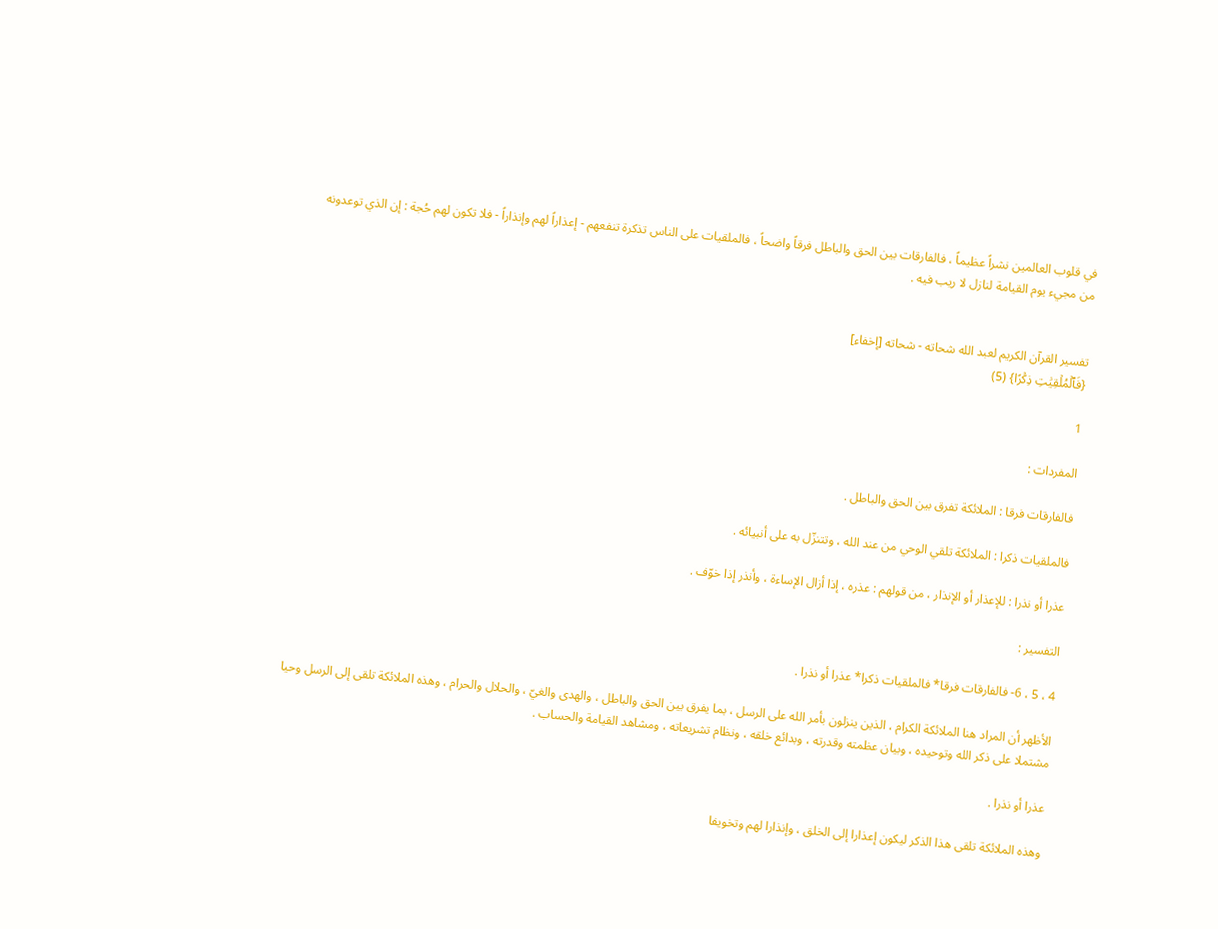في قلوب العالمين نشراً عظيماً ، فالفارقات بين الحق والباطل فرقاً واضحاً ، فالملقيات على الناس تذكرة تنفعهم - إعذاراً لهم وإنذاراً - فلا تكون لهم حُجة : إن الذي توعدونه من مجيء يوم القيامة لنازل لا ريب فيه .


تفسير القرآن الكريم لعبد الله شحاته - شحاته [إخفاء]
{فَٱلۡمُلۡقِيَٰتِ ذِكۡرًا} (5)

1

المفردات :

فالفارقات فرقا : الملائكة تفرق بين الحق والباطل .

فالملقيات ذكرا : الملائكة تلقي الوحي من عند الله ، وتتنزّل به على أنبيائه .

عذرا أو نذرا : للإعذار أو الإنذار ، من قولهم : عذره ، إذا أزال الإساءة ، وأنذر إذا خوّف .

التفسير :

4 ، 5 ، 6- فالفارقات فرقا* فالملقيات ذكرا* عذرا أو نذرا .

الأظهر أن المراد هنا الملائكة الكرام ، الذين ينزلون بأمر الله على الرسل ، بما يفرق بين الحق والباطل ، والهدى والغيّ ، والحلال والحرام ، وهذه الملائكة تلقى إلى الرسل وحيا مشتملا على ذكر الله وتوحيده ، وبيان عظمته وقدرته ، وبدائع خلقه ، ونظام تشريعاته ، ومشاهد القيامة والحساب .

عذرا أو نذرا .

وهذه الملائكة تلقى هذا الذكر ليكون إعذارا إلى الخلق ، وإنذارا لهم وتخويفا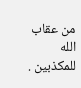من عقاب الله للمكذبين .